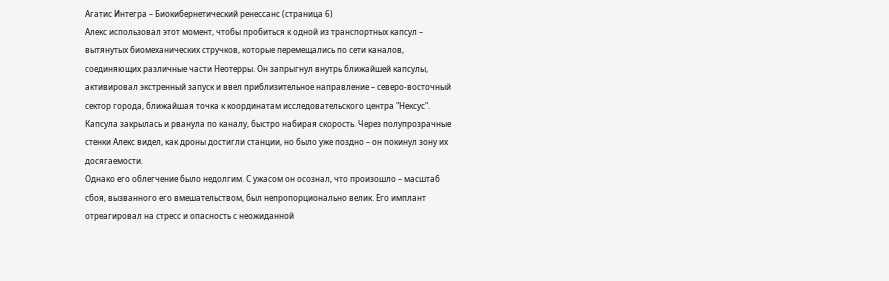Агатис Интегра – Биокибернетический ренессанс (страница 6)
Алекс использовал этот момент, чтобы пробиться к одной из транспортных капсул – вытянутых биомеханических стручков, которые перемещались по сети каналов, соединяющих различные части Неотерры. Он запрыгнул внутрь ближайшей капсулы, активировал экстренный запуск и ввел приблизительное направление – северо-восточный сектор города, ближайшая точка к координатам исследовательского центра "Нексус".
Капсула закрылась и рванула по каналу, быстро набирая скорость. Через полупрозрачные стенки Алекс видел, как дроны достигли станции, но было уже поздно – он покинул зону их досягаемости.
Однако его облегчение было недолгим. С ужасом он осознал, что произошло – масштаб сбоя, вызванного его вмешательством, был непропорционально велик. Его имплант отреагировал на стресс и опасность с неожиданной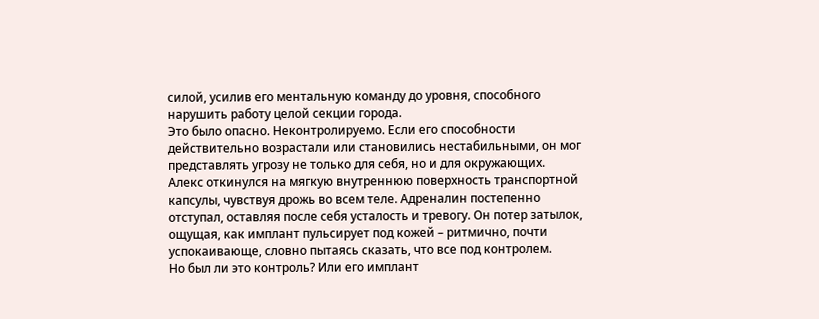силой, усилив его ментальную команду до уровня, способного нарушить работу целой секции города.
Это было опасно. Неконтролируемо. Если его способности действительно возрастали или становились нестабильными, он мог представлять угрозу не только для себя, но и для окружающих.
Алекс откинулся на мягкую внутреннюю поверхность транспортной капсулы, чувствуя дрожь во всем теле. Адреналин постепенно отступал, оставляя после себя усталость и тревогу. Он потер затылок, ощущая, как имплант пульсирует под кожей – ритмично, почти успокаивающе, словно пытаясь сказать, что все под контролем.
Но был ли это контроль? Или его имплант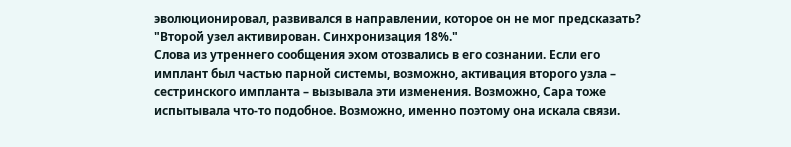эволюционировал, развивался в направлении, которое он не мог предсказать?
"Второй узел активирован. Синхронизация 18%."
Слова из утреннего сообщения эхом отозвались в его сознании. Если его имплант был частью парной системы, возможно, активация второго узла – сестринского импланта – вызывала эти изменения. Возможно, Сара тоже испытывала что-то подобное. Возможно, именно поэтому она искала связи.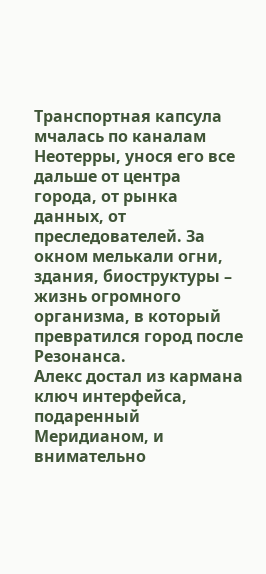Транспортная капсула мчалась по каналам Неотерры, унося его все дальше от центра города, от рынка данных, от преследователей. За окном мелькали огни, здания, биоструктуры – жизнь огромного организма, в который превратился город после Резонанса.
Алекс достал из кармана ключ интерфейса, подаренный Меридианом, и внимательно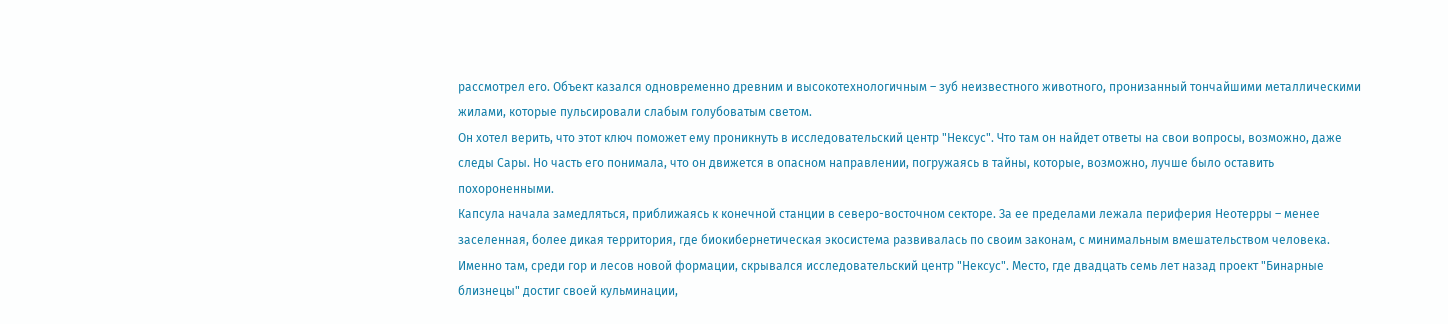рассмотрел его. Объект казался одновременно древним и высокотехнологичным – зуб неизвестного животного, пронизанный тончайшими металлическими жилами, которые пульсировали слабым голубоватым светом.
Он хотел верить, что этот ключ поможет ему проникнуть в исследовательский центр "Нексус". Что там он найдет ответы на свои вопросы, возможно, даже следы Сары. Но часть его понимала, что он движется в опасном направлении, погружаясь в тайны, которые, возможно, лучше было оставить похороненными.
Капсула начала замедляться, приближаясь к конечной станции в северо-восточном секторе. За ее пределами лежала периферия Неотерры – менее заселенная, более дикая территория, где биокибернетическая экосистема развивалась по своим законам, с минимальным вмешательством человека.
Именно там, среди гор и лесов новой формации, скрывался исследовательский центр "Нексус". Место, где двадцать семь лет назад проект "Бинарные близнецы" достиг своей кульминации,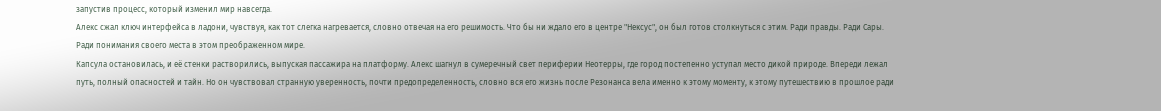запустив процесс, который изменил мир навсегда.
Алекс сжал ключ интерфейса в ладони, чувствуя, как тот слегка нагревается, словно отвечая на его решимость. Что бы ни ждало его в центре "Нексус", он был готов столкнуться с этим. Ради правды. Ради Сары. Ради понимания своего места в этом преображенном мире.
Капсула остановилась, и её стенки растворились, выпуская пассажира на платформу. Алекс шагнул в сумеречный свет периферии Неотерры, где город постепенно уступал место дикой природе. Впереди лежал путь, полный опасностей и тайн. Но он чувствовал странную уверенность, почти предопределенность, словно вся его жизнь после Резонанса вела именно к этому моменту, к этому путешествию в прошлое ради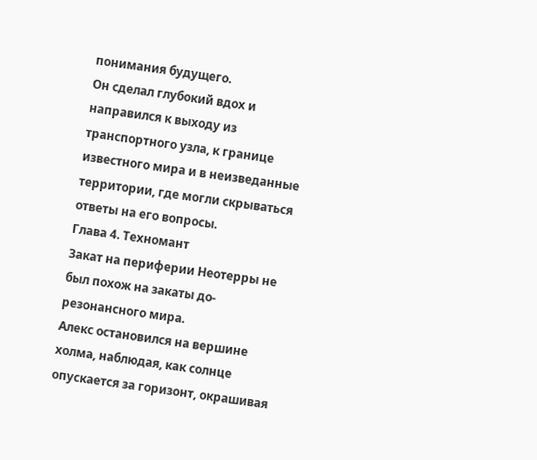понимания будущего.
Он сделал глубокий вдох и направился к выходу из транспортного узла, к границе известного мира и в неизведанные территории, где могли скрываться ответы на его вопросы.
Глава 4. Техномант
Закат на периферии Неотерры не был похож на закаты до-резонансного мира.
Алекс остановился на вершине холма, наблюдая, как солнце опускается за горизонт, окрашивая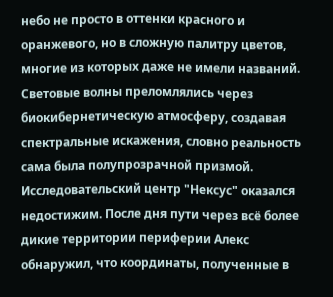небо не просто в оттенки красного и оранжевого, но в сложную палитру цветов, многие из которых даже не имели названий. Световые волны преломлялись через биокибернетическую атмосферу, создавая спектральные искажения, словно реальность сама была полупрозрачной призмой.
Исследовательский центр "Нексус" оказался недостижим. После дня пути через всё более дикие территории периферии Алекс обнаружил, что координаты, полученные в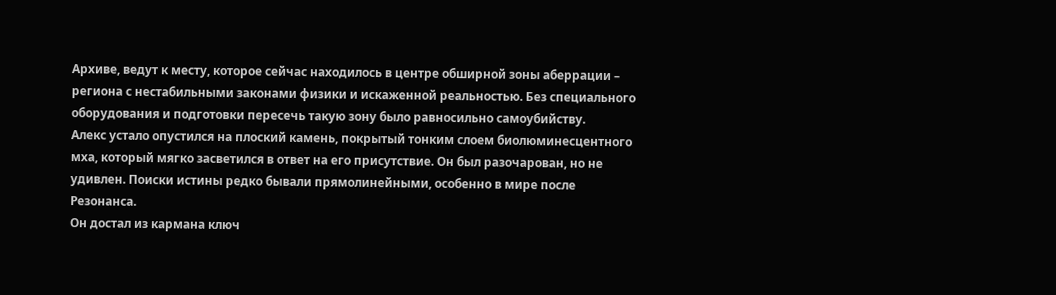Архиве, ведут к месту, которое сейчас находилось в центре обширной зоны аберрации – региона с нестабильными законами физики и искаженной реальностью. Без специального оборудования и подготовки пересечь такую зону было равносильно самоубийству.
Алекс устало опустился на плоский камень, покрытый тонким слоем биолюминесцентного мха, который мягко засветился в ответ на его присутствие. Он был разочарован, но не удивлен. Поиски истины редко бывали прямолинейными, особенно в мире после Резонанса.
Он достал из кармана ключ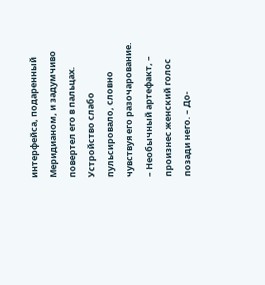интерфейса, подаренный Меридианом, и задумчиво повертел его в пальцах. Устройство слабо пульсировало, словно чувствуя его разочарование.
– Необычный артефакт, – произнес женский голос позади него. – До-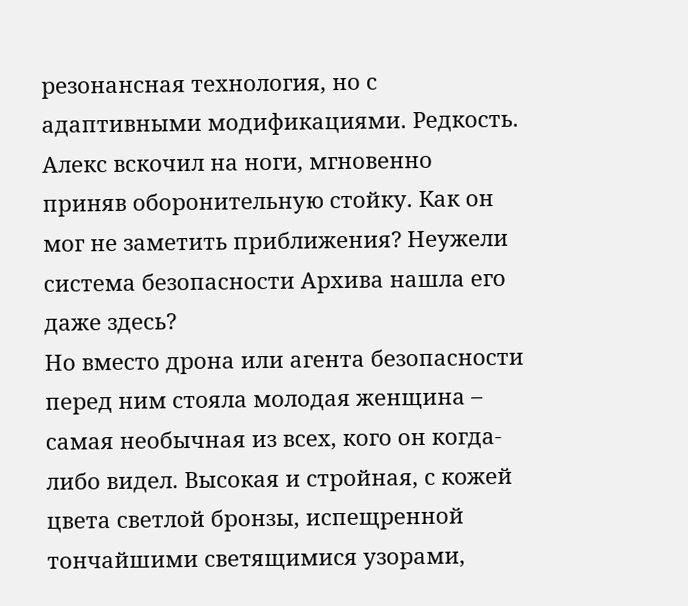резонансная технология, но с адаптивными модификациями. Редкость.
Алекс вскочил на ноги, мгновенно приняв оборонительную стойку. Как он мог не заметить приближения? Неужели система безопасности Архива нашла его даже здесь?
Но вместо дрона или агента безопасности перед ним стояла молодая женщина – самая необычная из всех, кого он когда-либо видел. Высокая и стройная, с кожей цвета светлой бронзы, испещренной тончайшими светящимися узорами,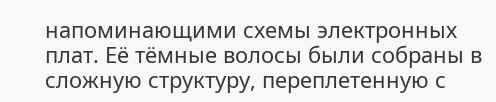напоминающими схемы электронных плат. Её тёмные волосы были собраны в сложную структуру, переплетенную с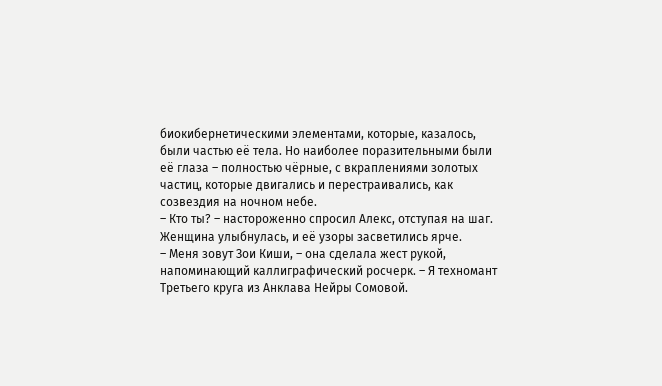биокибернетическими элементами, которые, казалось, были частью её тела. Но наиболее поразительными были её глаза – полностью чёрные, с вкраплениями золотых частиц, которые двигались и перестраивались, как созвездия на ночном небе.
– Кто ты? – настороженно спросил Алекс, отступая на шаг.
Женщина улыбнулась, и её узоры засветились ярче.
– Меня зовут Зои Киши, – она сделала жест рукой, напоминающий каллиграфический росчерк. – Я техномант Третьего круга из Анклава Нейры Сомовой.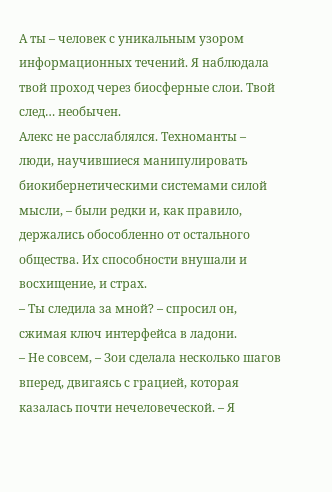А ты – человек с уникальным узором информационных течений. Я наблюдала твой проход через биосферные слои. Твой след… необычен.
Алекс не расслаблялся. Техноманты – люди, научившиеся манипулировать биокибернетическими системами силой мысли, – были редки и, как правило, держались обособленно от остального общества. Их способности внушали и восхищение, и страх.
– Ты следила за мной? – спросил он, сжимая ключ интерфейса в ладони.
– Не совсем, – Зои сделала несколько шагов вперед, двигаясь с грацией, которая казалась почти нечеловеческой. – Я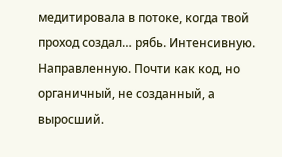медитировала в потоке, когда твой проход создал… рябь. Интенсивную. Направленную. Почти как код, но органичный, не созданный, а выросший.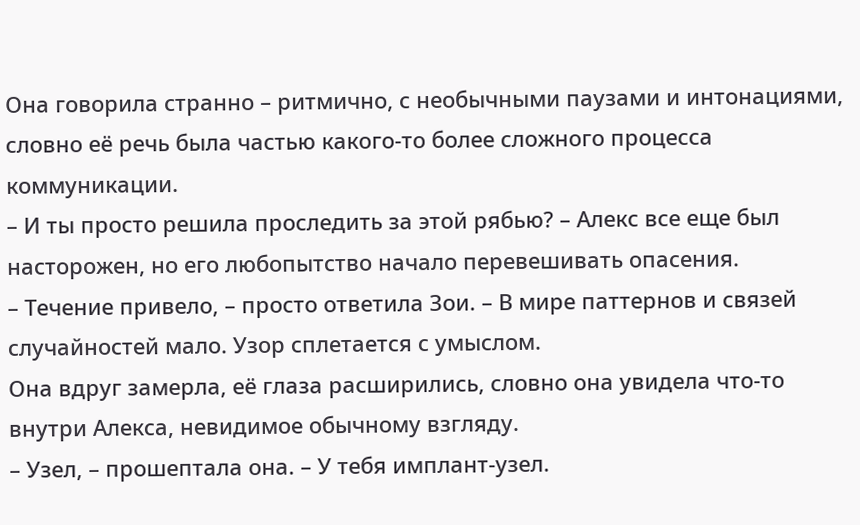Она говорила странно – ритмично, с необычными паузами и интонациями, словно её речь была частью какого-то более сложного процесса коммуникации.
– И ты просто решила проследить за этой рябью? – Алекс все еще был насторожен, но его любопытство начало перевешивать опасения.
– Течение привело, – просто ответила Зои. – В мире паттернов и связей случайностей мало. Узор сплетается с умыслом.
Она вдруг замерла, её глаза расширились, словно она увидела что-то внутри Алекса, невидимое обычному взгляду.
– Узел, – прошептала она. – У тебя имплант-узел.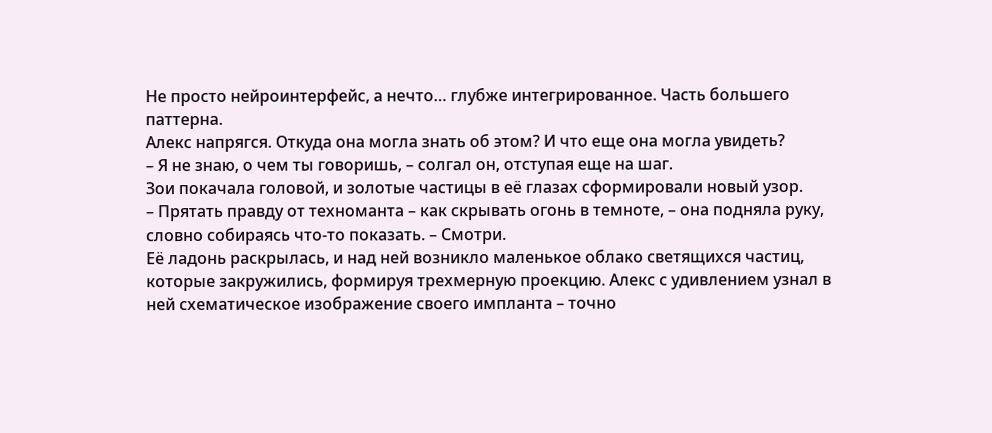Не просто нейроинтерфейс, а нечто… глубже интегрированное. Часть большего паттерна.
Алекс напрягся. Откуда она могла знать об этом? И что еще она могла увидеть?
– Я не знаю, о чем ты говоришь, – солгал он, отступая еще на шаг.
Зои покачала головой, и золотые частицы в её глазах сформировали новый узор.
– Прятать правду от техноманта – как скрывать огонь в темноте, – она подняла руку, словно собираясь что-то показать. – Смотри.
Её ладонь раскрылась, и над ней возникло маленькое облако светящихся частиц, которые закружились, формируя трехмерную проекцию. Алекс с удивлением узнал в ней схематическое изображение своего импланта – точно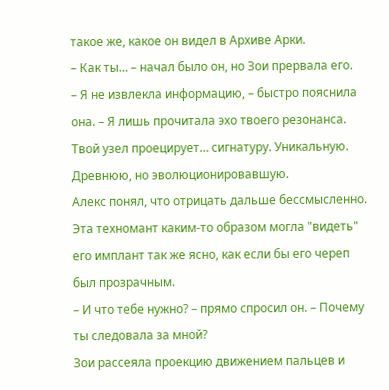такое же, какое он видел в Архиве Арки.
– Как ты… – начал было он, но Зои прервала его.
– Я не извлекла информацию, – быстро пояснила она. – Я лишь прочитала эхо твоего резонанса. Твой узел проецирует… сигнатуру. Уникальную. Древнюю, но эволюционировавшую.
Алекс понял, что отрицать дальше бессмысленно. Эта техномант каким-то образом могла "видеть" его имплант так же ясно, как если бы его череп был прозрачным.
– И что тебе нужно? – прямо спросил он. – Почему ты следовала за мной?
Зои рассеяла проекцию движением пальцев и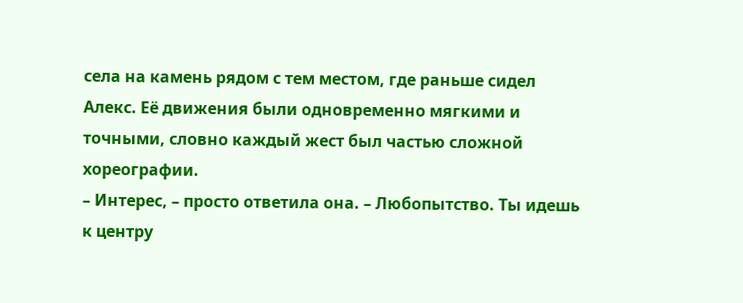села на камень рядом с тем местом, где раньше сидел Алекс. Её движения были одновременно мягкими и точными, словно каждый жест был частью сложной хореографии.
– Интерес, – просто ответила она. – Любопытство. Ты идешь к центру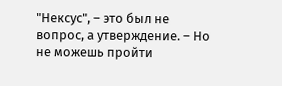"Нексус", – это был не вопрос, а утверждение. – Но не можешь пройти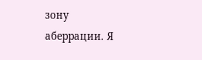зону аберрации. Я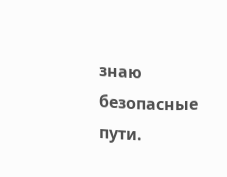знаю безопасные пути.